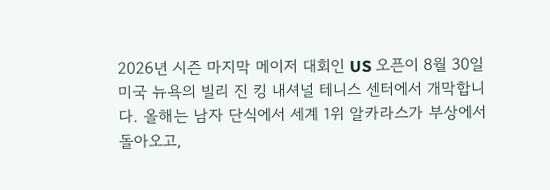2026년 시즌 마지막 메이저 대회인 US 오픈이 8월 30일 미국 뉴욕의 빌리 진 킹 내셔널 테니스 센터에서 개막합니다. 올해는 남자 단식에서 세계 1위 알카라스가 부상에서 돌아오고,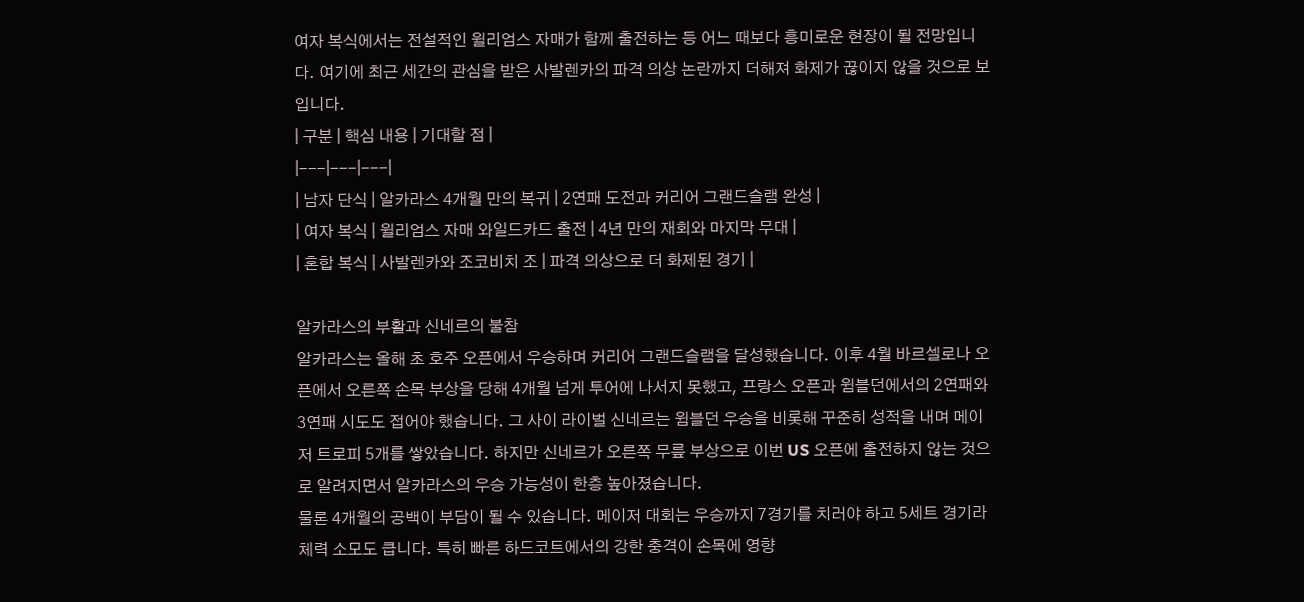여자 복식에서는 전설적인 윌리엄스 자매가 함께 출전하는 등 어느 때보다 흥미로운 현장이 될 전망입니다. 여기에 최근 세간의 관심을 받은 사발렌카의 파격 의상 논란까지 더해져 화제가 끊이지 않을 것으로 보입니다.
| 구분 | 핵심 내용 | 기대할 점 |
|---|---|---|
| 남자 단식 | 알카라스 4개월 만의 복귀 | 2연패 도전과 커리어 그랜드슬램 완성 |
| 여자 복식 | 윌리엄스 자매 와일드카드 출전 | 4년 만의 재회와 마지막 무대 |
| 혼합 복식 | 사발렌카와 조코비치 조 | 파격 의상으로 더 화제된 경기 |

알카라스의 부활과 신네르의 불참
알카라스는 올해 초 호주 오픈에서 우승하며 커리어 그랜드슬램을 달성했습니다. 이후 4월 바르셀로나 오픈에서 오른쪽 손목 부상을 당해 4개월 넘게 투어에 나서지 못했고, 프랑스 오픈과 윔블던에서의 2연패와 3연패 시도도 접어야 했습니다. 그 사이 라이벌 신네르는 윔블던 우승을 비롯해 꾸준히 성적을 내며 메이저 트로피 5개를 쌓았습니다. 하지만 신네르가 오른쪽 무릎 부상으로 이번 US 오픈에 출전하지 않는 것으로 알려지면서 알카라스의 우승 가능성이 한층 높아졌습니다.
물론 4개월의 공백이 부담이 될 수 있습니다. 메이저 대회는 우승까지 7경기를 치러야 하고 5세트 경기라 체력 소모도 큽니다. 특히 빠른 하드코트에서의 강한 충격이 손목에 영향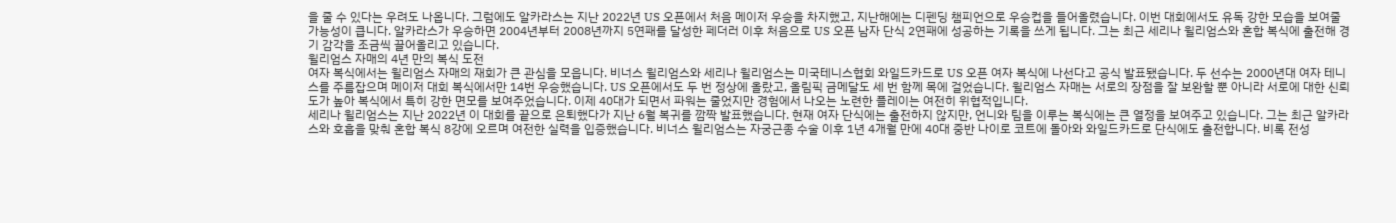을 줄 수 있다는 우려도 나옵니다. 그럼에도 알카라스는 지난 2022년 US 오픈에서 처음 메이저 우승을 차지했고, 지난해에는 디펜딩 챔피언으로 우승컵을 들어올렸습니다. 이번 대회에서도 유독 강한 모습을 보여줄 가능성이 큽니다. 알카라스가 우승하면 2004년부터 2008년까지 5연패를 달성한 페더러 이후 처음으로 US 오픈 남자 단식 2연패에 성공하는 기록을 쓰게 됩니다. 그는 최근 세리나 윌리엄스와 혼합 복식에 출전해 경기 감각을 조금씩 끌어올리고 있습니다.
윌리엄스 자매의 4년 만의 복식 도전
여자 복식에서는 윌리엄스 자매의 재회가 큰 관심을 모읍니다. 비너스 윌리엄스와 세리나 윌리엄스는 미국테니스협회 와일드카드로 US 오픈 여자 복식에 나선다고 공식 발표됐습니다. 두 선수는 2000년대 여자 테니스를 주름잡으며 메이저 대회 복식에서만 14번 우승했습니다. US 오픈에서도 두 번 정상에 올랐고, 올림픽 금메달도 세 번 함께 목에 걸었습니다. 윌리엄스 자매는 서로의 장점을 잘 보완할 뿐 아니라 서로에 대한 신뢰도가 높아 복식에서 특히 강한 면모를 보여주었습니다. 이제 40대가 되면서 파워는 줄었지만 경험에서 나오는 노련한 플레이는 여전히 위협적입니다.
세리나 윌리엄스는 지난 2022년 이 대회를 끝으로 은퇴했다가 지난 6월 복귀를 깜짝 발표했습니다. 현재 여자 단식에는 출전하지 않지만, 언니와 팀을 이루는 복식에는 큰 열정을 보여주고 있습니다. 그는 최근 알카라스와 호흡을 맞춰 혼합 복식 8강에 오르며 여전한 실력을 입증했습니다. 비너스 윌리엄스는 자궁근종 수술 이후 1년 4개월 만에 40대 중반 나이로 코트에 돌아와 와일드카드로 단식에도 출전합니다. 비록 전성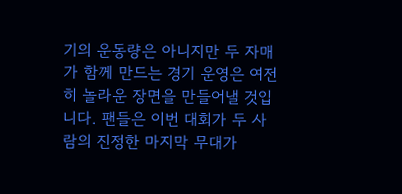기의 운동량은 아니지만 두 자매가 함께 만드는 경기 운영은 여전히 놀라운 장면을 만들어낼 것입니다. 팬들은 이번 대회가 두 사람의 진정한 마지막 무대가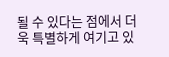될 수 있다는 점에서 더욱 특별하게 여기고 있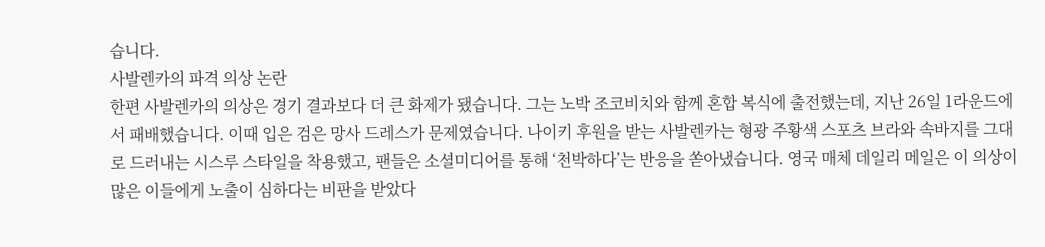습니다.
사발렌카의 파격 의상 논란
한편 사발렌카의 의상은 경기 결과보다 더 큰 화제가 됐습니다. 그는 노박 조코비치와 함께 혼합 복식에 출전했는데, 지난 26일 1라운드에서 패배했습니다. 이때 입은 검은 망사 드레스가 문제였습니다. 나이키 후원을 받는 사발렌카는 형광 주황색 스포츠 브라와 속바지를 그대로 드러내는 시스루 스타일을 착용했고, 팬들은 소셜미디어를 통해 ‘천박하다’는 반응을 쏟아냈습니다. 영국 매체 데일리 메일은 이 의상이 많은 이들에게 노출이 심하다는 비판을 받았다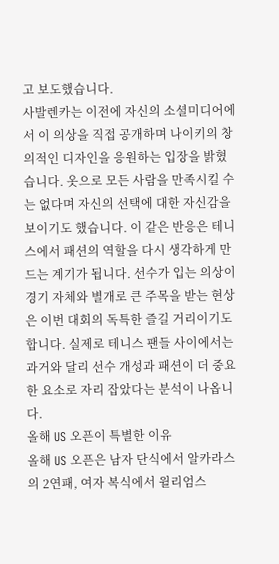고 보도했습니다.
사발렌카는 이전에 자신의 소셜미디어에서 이 의상을 직접 공개하며 나이키의 창의적인 디자인을 응원하는 입장을 밝혔습니다. 옷으로 모든 사람을 만족시킬 수는 없다며 자신의 선택에 대한 자신감을 보이기도 했습니다. 이 같은 반응은 테니스에서 패션의 역할을 다시 생각하게 만드는 계기가 됩니다. 선수가 입는 의상이 경기 자체와 별개로 큰 주목을 받는 현상은 이번 대회의 독특한 즐길 거리이기도 합니다. 실제로 테니스 팬들 사이에서는 과거와 달리 선수 개성과 패션이 더 중요한 요소로 자리 잡았다는 분석이 나옵니다.
올해 US 오픈이 특별한 이유
올해 US 오픈은 남자 단식에서 알카라스의 2연패, 여자 복식에서 윌리엄스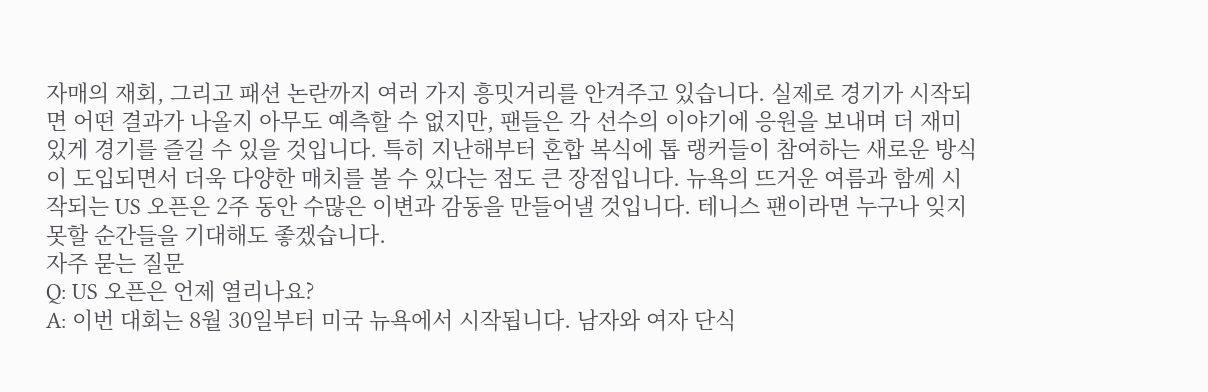자매의 재회, 그리고 패션 논란까지 여러 가지 흥밋거리를 안겨주고 있습니다. 실제로 경기가 시작되면 어떤 결과가 나올지 아무도 예측할 수 없지만, 팬들은 각 선수의 이야기에 응원을 보내며 더 재미있게 경기를 즐길 수 있을 것입니다. 특히 지난해부터 혼합 복식에 톱 랭커들이 참여하는 새로운 방식이 도입되면서 더욱 다양한 매치를 볼 수 있다는 점도 큰 장점입니다. 뉴욕의 뜨거운 여름과 함께 시작되는 US 오픈은 2주 동안 수많은 이변과 감동을 만들어낼 것입니다. 테니스 팬이라면 누구나 잊지 못할 순간들을 기대해도 좋겠습니다.
자주 묻는 질문
Q: US 오픈은 언제 열리나요?
A: 이번 대회는 8월 30일부터 미국 뉴욕에서 시작됩니다. 남자와 여자 단식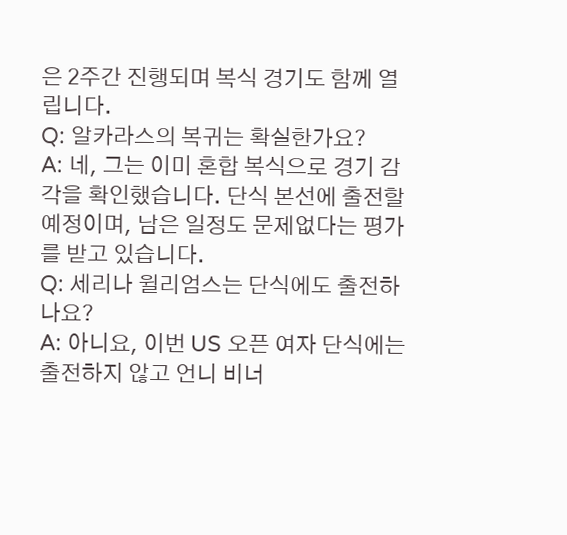은 2주간 진행되며 복식 경기도 함께 열립니다.
Q: 알카라스의 복귀는 확실한가요?
A: 네, 그는 이미 혼합 복식으로 경기 감각을 확인했습니다. 단식 본선에 출전할 예정이며, 남은 일정도 문제없다는 평가를 받고 있습니다.
Q: 세리나 윌리엄스는 단식에도 출전하나요?
A: 아니요, 이번 US 오픈 여자 단식에는 출전하지 않고 언니 비너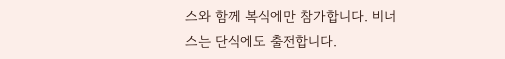스와 함께 복식에만 참가합니다. 비너스는 단식에도 출전합니다.